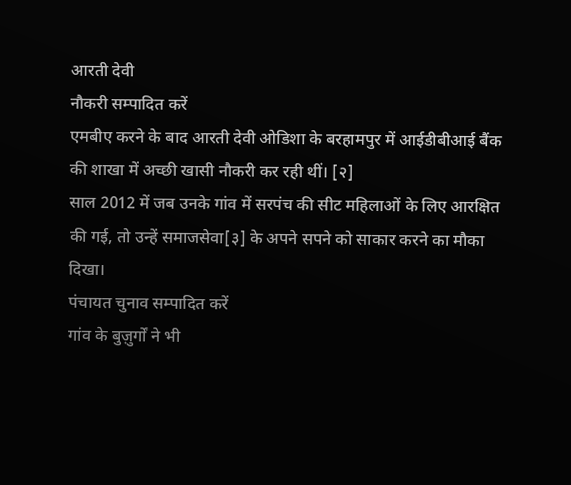आरती देवी
नौकरी सम्पादित करें
एमबीए करने के बाद आरती देवी ओडिशा के बरहामपुर में आईडीबीआई बैंक की शाखा में अच्छी खासी नौकरी कर रही थीं। [२]
साल 2012 में जब उनके गांव में सरपंच की सीट महिलाओं के लिए आरक्षित की गई, तो उन्हें समाजसेवा[३] के अपने सपने को साकार करने का मौका दिखा।
पंचायत चुनाव सम्पादित करें
गांव के बुज़ुर्गों ने भी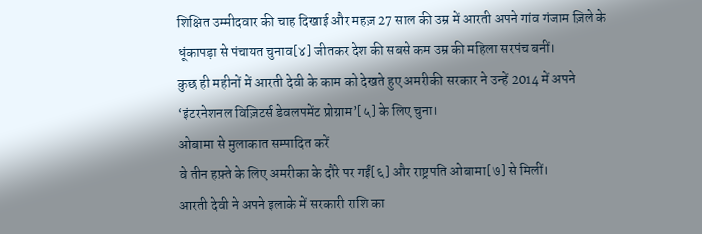शिक्षित उम्मीदवार की चाह दिखाई और महज़ 27 साल की उम्र में आरती अपने गांव गंजाम ज़िले के धूंकापड़ा से पंचायत चुनाव[४] जीतकर देश की सबसे कम उम्र की महिला सरपंच बनीं।
कुछ ही महीनों में आरती देवी के काम को देखते हुए अमरीकी सरकार ने उन्हें 2014 में अपने ‘इंटरनेशनल विज़िटर्स डेवलपमेंट प्रोग्राम’[५] के लिए चुना।
ओबामा से मुलाकात सम्पादित करें
वे तीन हफ़्ते के लिए अमरीका के दौरे पर गईं[६] और राष्ट्रपति ओबामा[७] से मिलीं।
आरती देवी ने अपने इलाके में सरकारी राशि का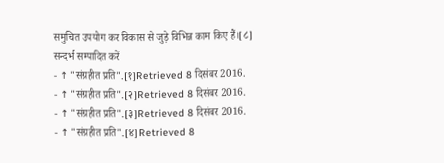समुचित उपयोग कर विकास से जुड़े विभिन्न काम किए हैं।[८]
सन्दर्भ सम्पादित करें
- ↑ "संग्रहीत प्रति".[१]Retrieved 8 दिसंबर 2016.
- ↑ "संग्रहीत प्रति".[२]Retrieved 8 दिसंबर 2016.
- ↑ "संग्रहीत प्रति".[३]Retrieved 8 दिसंबर 2016.
- ↑ "संग्रहीत प्रति".[४]Retrieved 8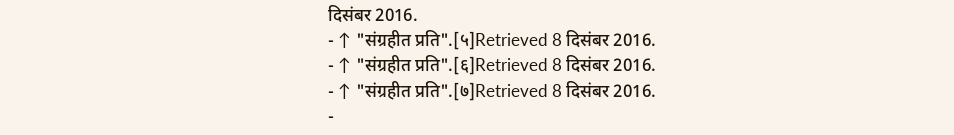दिसंबर 2016.
- ↑ "संग्रहीत प्रति".[५]Retrieved 8 दिसंबर 2016.
- ↑ "संग्रहीत प्रति".[६]Retrieved 8 दिसंबर 2016.
- ↑ "संग्रहीत प्रति".[७]Retrieved 8 दिसंबर 2016.
-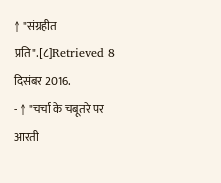↑ "संग्रहीत प्रति".[८]Retrieved 8 दिसंबर 2016.
- ↑ "चर्चा के चबूतरे पर आरती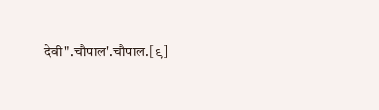देवी".चौपाल'.चौपाल.[९]